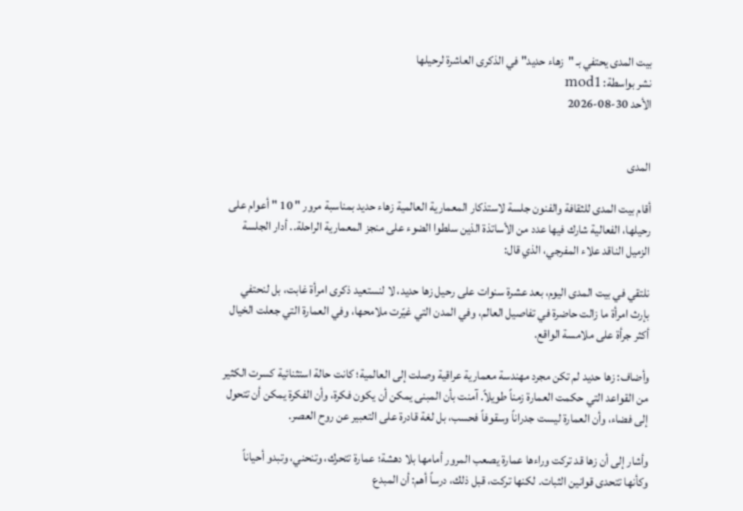بيت المدى يحتفي بـ "زهاء حديد" في الذكرى العاشرة لرحيلها
نشر بواسطة: mod1
الأحد 30-08-2026


المدى

أقام بيت المدى للثقافة والفنون جلسة لاستذكار المعمارية العالمية زهاء حديد بمناسبة مرور " 10 " أعوام على رحيلها، الفعالية شارك فيها عدد من الأساتذة الذين سلطوا الضوء على منجز المعمارية الراحلة.. أدار الجلسة الزميل الناقد علاء المفرجي، الذي قال:

نلتقي في بيت المدى اليوم، بعد عشرة سنوات على رحيل زها حديد، لا لنستعيد ذكرى امرأة غابت، بل لنحتفي بإرث امرأة ما زالت حاضرة في تفاصيل العالم، وفي المدن التي غيّرت ملامحها، وفي العمارة التي جعلت الخيال أكثر جرأة على ملامسة الواقع.

وأضاف: زها حديد لم تكن مجرد مهندسة معمارية عراقية وصلت إلى العالمية؛ كانت حالة استثنائية كسرت الكثير من القواعد التي حكمت العمارة زمناً طويلاً. آمنت بأن المبنى يمكن أن يكون فكرة، وأن الفكرة يمكن أن تتحول إلى فضاء، وأن العمارة ليست جدراناً وسقوفاً فحسب، بل لغة قادرة على التعبير عن روح العصر.

وأشار إلى أن زها قد تركت وراءها عمارة يصعب المرور أمامها بلا دهشة؛ عمارة تتحرك، وتنحني، وتبدو أحياناً وكأنها تتحدى قوانين الثبات. لكنها تركت، قبل ذلك، درساً أهم: أن المبدع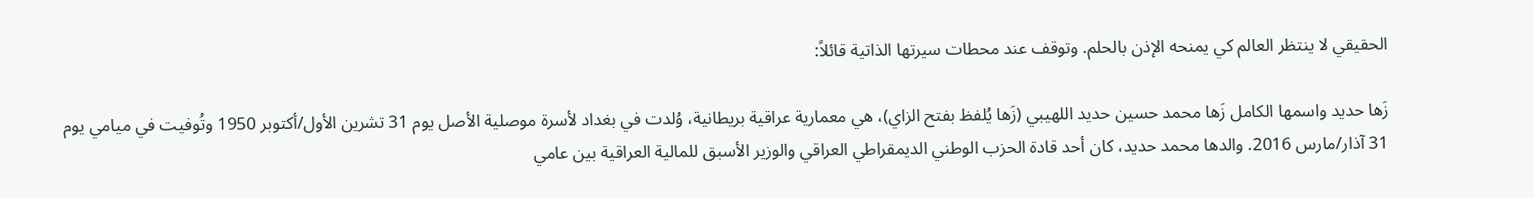الحقيقي لا ينتظر العالم كي يمنحه الإذن بالحلم. وتوقف عند محطات سيرتها الذاتية قائلاً:

زَها حديد واسمها الكامل زَها محمد حسين حديد اللهيبي (زَها يُلفظ بفتح الزاي)، هي معمارية عراقية بريطانية، وُلدت في بغداد لأسرة موصلية الأصل يوم 31 تشرين الأول/أكتوبر 1950 وتُوفيت في ميامي يوم 31 آذار/مارس 2016. والدها محمد حديد، كان أحد قادة الحزب الوطني الديمقراطي العراقي والوزير الأسبق للمالية العراقية بين عامي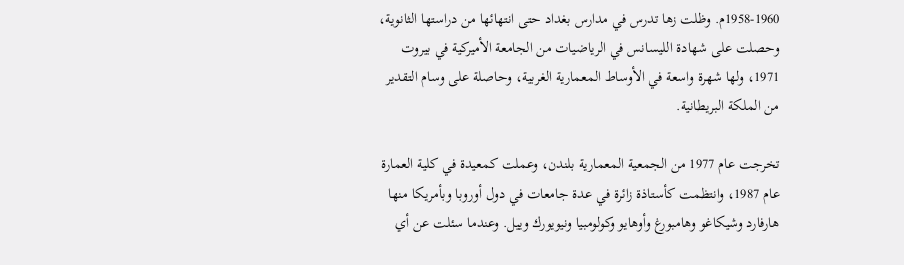1958-1960م. وظلت زها تدرس في مدارس بغداد حتى انتهائها من دراستها الثانوية، وحصلت على شهادة الليسانس في الرياضيات من الجامعة الأميركية في بيروت 1971، ولها شهرة واسعة في الأوساط المعمارية الغربية، وحاصلة على وسام التقدير من الملكة البريطانية.

تخرجت عام 1977 من الجمعية المعمارية بلندن، وعملت كمعيدة في كلية العمارة عام 1987، وانتظمت كأستاذة زائرة في عدة جامعات في دول أوروبا وبأمريكا منها هارفارد وشيكاغو وهامبورغ وأوهايو وكولومبيا ونيويورك وييل. وعندما سئلت عن أي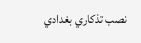نصب تذكاري بغدادي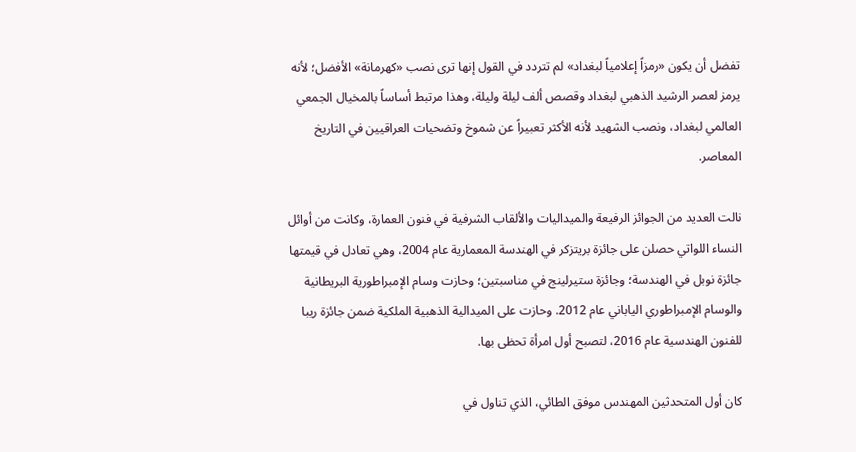تفضل أن يكون «رمزاً إعلامياً لبغداد» لم تتردد في القول إنها ترى نصب «كهرمانة» الأفضل؛ لأنه يرمز لعصر الرشيد الذهبي لبغداد وقصص ألف ليلة وليلة، وهذا مرتبط أساساً بالمخيال الجمعي العالمي لبغداد، ونصب الشهيد لأنه الأكثر تعبيراً عن شموخ وتضحيات العراقيين في التاريخ المعاصر.

نالت العديد من الجوائز الرفيعة والميداليات والألقاب الشرفية في فنون العمارة، وكانت من أوائل النساء اللواتي حصلن على جائزة بريتزكر في الهندسة المعمارية عام 2004، وهي تعادل في قيمتها جائزة نوبل في الهندسة؛ وجائزة ستيرلينج في مناسبتين؛ وحازت وسام الإمبراطورية البريطانية والوسام الإمبراطوري الياباني عام 2012. وحازت على الميدالية الذهبية الملكية ضمن جائزة ريبا للفنون الهندسية عام 2016، لتصبح أول امرأة تحظى بها.

كان أول المتحدثين المهندس موفق الطائي، الذي تناول في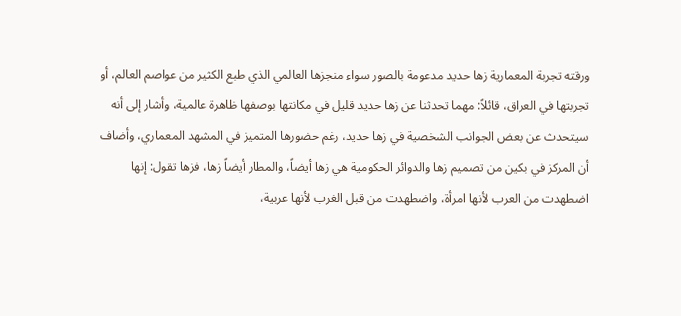ورقته تجربة المعمارية زها حديد مدعومة بالصور سواء منجزها العالمي الذي طبع الكثير من عواصم العالم، أو تجربتها في العراق، قائلاً: مهما تحدثنا عن زها حديد قليل في مكانتها بوصفها ظاهرة عالمية، وأشار إلى أنه سيتحدث عن بعض الجوانب الشخصية في زها حديد، رغم حضورها المتميز في المشهد المعماري، وأضاف أن المركز في بكين من تصميم زها والدوائر الحكومية هي زها أيضاً، والمطار أيضاً زها، فزها تقول: إنها اضطهدت من العرب لأنها امرأة، واضطهدت من قبل الغرب لأنها عربية،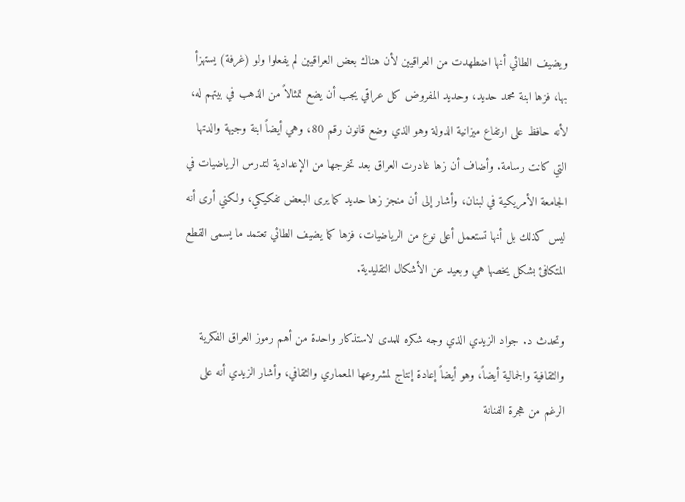ويضيف الطائي أنها اضطهدت من العراقيين لأن هناك بعض العراقيين لم يفعلوا ولو (غرفة) يستهزأ بها، فزها ابنة محمد حديد، وحديد المفروض كل عراقي يجب أن يضع تمثالاً من الذهب في بيتهم له، لأنه حافظ على ارتفاع ميزانية الدولة وهو الذي وضع قانون رقم 80، وهي أيضاً ابنة وجيهة والدتها التي كانت رسامة. وأضاف أن زها غادرت العراق بعد تخرجها من الإعدادية لتدرس الرياضيات في الجامعة الأمريكية في لبنان، وأشار إلى أن منجز زها حديد كما يرى البعض تفكيكي، ولكني أرى أنه ليس كذلك بل أنها تستعمل أعلى نوع من الرياضيات، فزها كما يضيف الطائي تعتمد ما يسمى القطع المتكافئ بشكل يخصها هي وبعيد عن الأشكال التقليدية.

وتحدث د. جواد الزيدي الذي وجه شكره للمدى لاستذكار واحدة من أهم رموز العراق الفكرية والثقافية والجمالية أيضاً، وهو أيضاً إعادة إنتاج لمشروعها المعماري والثقافي، وأشار الزيدي أنه على الرغم من هجرة الفنانة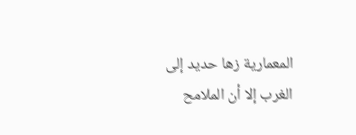المعمارية زها حديد إلى الغرب إلا أن الملامح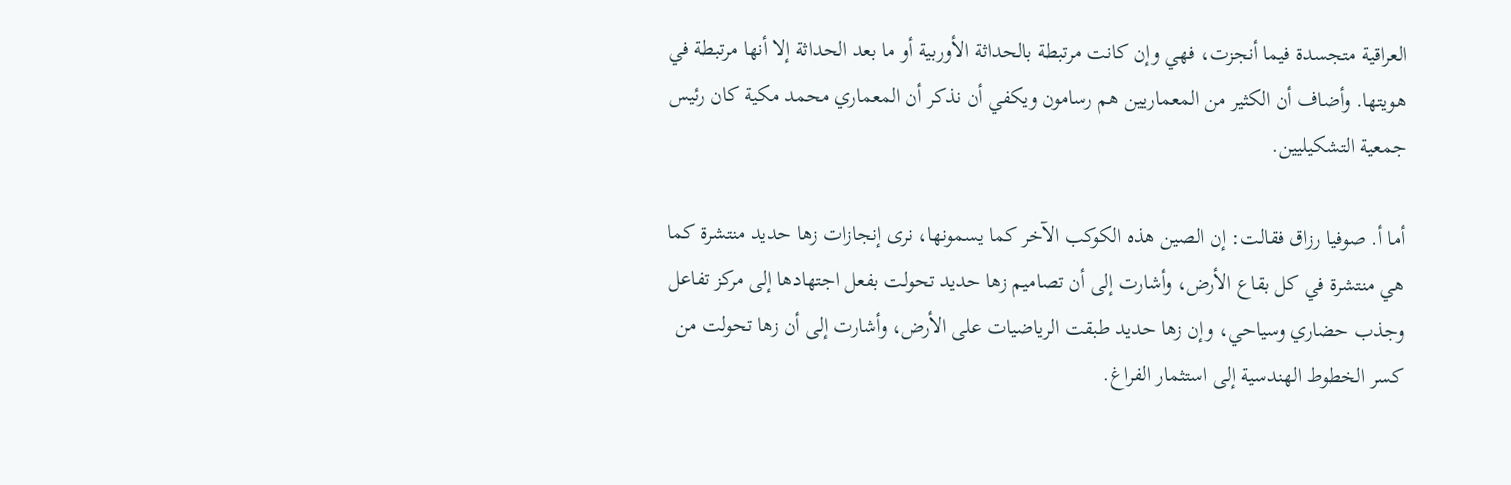العراقية متجسدة فيما أنجزت، فهي وإن كانت مرتبطة بالحداثة الأوربية أو ما بعد الحداثة إلا أنها مرتبطة في هويتها. وأضاف أن الكثير من المعماريين هم رسامون ويكفي أن نذكر أن المعماري محمد مكية كان رئيس جمعية التشكيليين.

أما أ. صوفيا رزاق فقالت: إن الصين هذه الكوكب الآخر كما يسمونها، نرى إنجازات زها حديد منتشرة كما هي منتشرة في كل بقاع الأرض، وأشارت إلى أن تصاميم زها حديد تحولت بفعل اجتهادها إلى مركز تفاعل وجذب حضاري وسياحي، وإن زها حديد طبقت الرياضيات على الأرض، وأشارت إلى أن زها تحولت من كسر الخطوط الهندسية إلى استثمار الفراغ.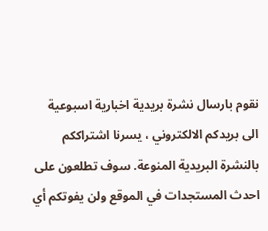نقوم بارسال نشرة بريدية اخبارية اسبوعية الى بريدكم الالكتروني ، يسرنا اشتراككم بالنشرة البريدية المنوعة. سوف تطلعون على احدث المستجدات في الموقع ولن يفوتكم أي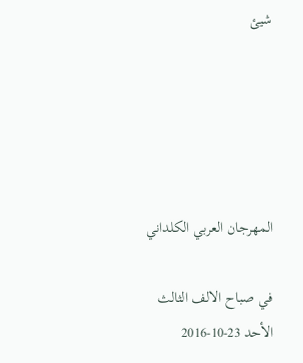شيئ





المهرجان العربي الكلداني

في صباح الالف الثالث
الأحد 23-10-2016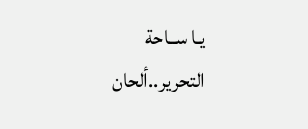يـا ســاحة التحرير..ألحان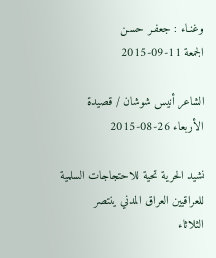وغنـاء : جعفـر حسـن
الجمعة 11-09-2015

الشاعر أنيس شوشان / قصيدة
الأربعاء 26-08-2015

نشيد الحرية تحية للاحتجاجات السلمية للعراقيين العراق المدني ينتصر
الثلاثاء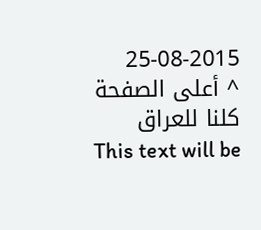25-08-2015
^ أعلى الصفحة
كلنا للعراق
This text will be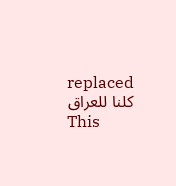replaced
كلنا للعراق
This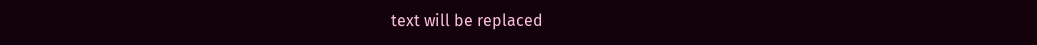text will be replaced